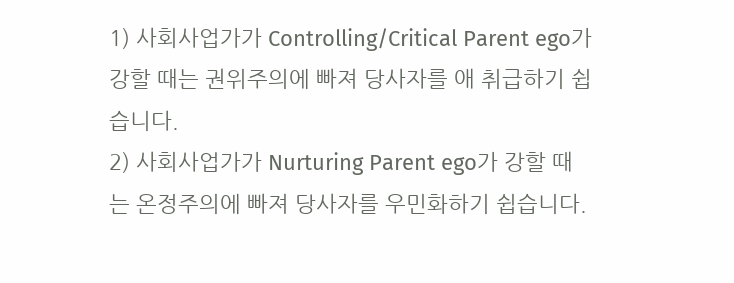1) 사회사업가가 Controlling/Critical Parent ego가 강할 때는 권위주의에 빠져 당사자를 애 취급하기 쉽습니다.
2) 사회사업가가 Nurturing Parent ego가 강할 때는 온정주의에 빠져 당사자를 우민화하기 쉽습니다.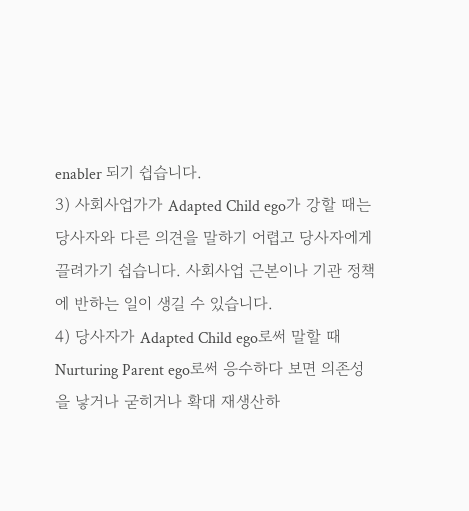enabler 되기 쉽습니다.
3) 사회사업가가 Adapted Child ego가 강할 때는 당사자와 다른 의견을 말하기 어렵고 당사자에게 끌려가기 쉽습니다. 사회사업 근본이나 기관 정책에 반하는 일이 생길 수 있습니다.
4) 당사자가 Adapted Child ego로써 말할 때 Nurturing Parent ego로써 응수하다 보면 의존성을 낳거나 굳히거나 확대 재생산하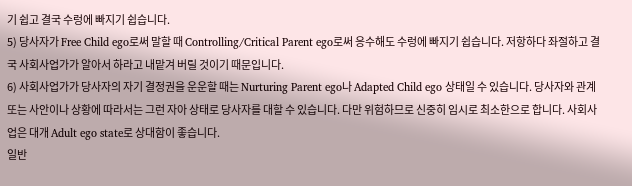기 쉽고 결국 수렁에 빠지기 쉽습니다.
5) 당사자가 Free Child ego로써 말할 때 Controlling/Critical Parent ego로써 응수해도 수렁에 빠지기 쉽습니다. 저항하다 좌절하고 결국 사회사업가가 알아서 하라고 내맡겨 버릴 것이기 때문입니다.
6) 사회사업가가 당사자의 자기 결정권을 운운할 때는 Nurturing Parent ego나 Adapted Child ego 상태일 수 있습니다. 당사자와 관계 또는 사안이나 상황에 따라서는 그런 자아 상태로 당사자를 대할 수 있습니다. 다만 위험하므로 신중히 임시로 최소한으로 합니다. 사회사업은 대개 Adult ego state로 상대함이 좋습니다.
일반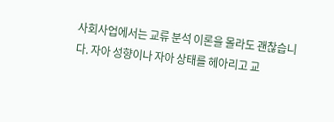사회사업에서는 교류 분석 이론을 몰라도 괜찮습니다. 자아 성향이나 자아 상태를 헤아리고 교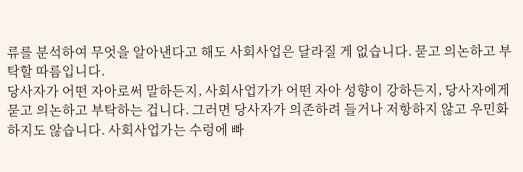류를 분석하여 무엇을 알아낸다고 해도 사회사업은 달라질 게 없습니다. 묻고 의논하고 부탁할 따름입니다.
당사자가 어떤 자아로써 말하든지, 사회사업가가 어떤 자아 성향이 강하든지, 당사자에게 묻고 의논하고 부탁하는 겁니다. 그러면 당사자가 의존하려 들거나 저항하지 않고 우민화하지도 않습니다. 사회사업가는 수렁에 빠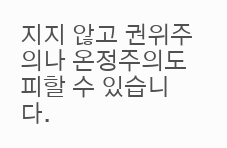지지 않고 권위주의나 온정주의도 피할 수 있습니다.